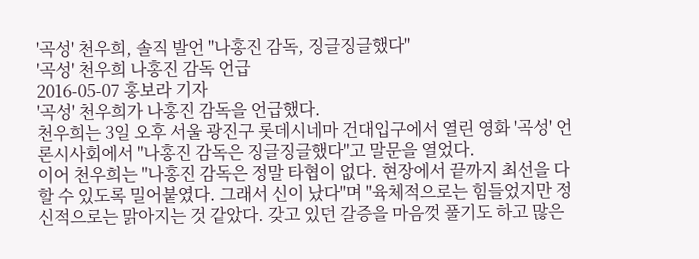'곡성' 천우희, 솔직 발언 "나홍진 감독, 징글징글했다"
'곡성' 천우희 나홍진 감독 언급
2016-05-07 홍보라 기자
'곡성' 천우희가 나홍진 감독을 언급했다.
천우희는 3일 오후 서울 광진구 롯데시네마 건대입구에서 열린 영화 '곡성' 언론시사회에서 "나홍진 감독은 징글징글했다"고 말문을 열었다.
이어 천우희는 "나홍진 감독은 정말 타협이 없다. 현장에서 끝까지 최선을 다할 수 있도록 밀어붙였다. 그래서 신이 났다"며 "육체적으로는 힘들었지만 정신적으로는 맑아지는 것 같았다. 갖고 있던 갈증을 마음껏 풀기도 하고 많은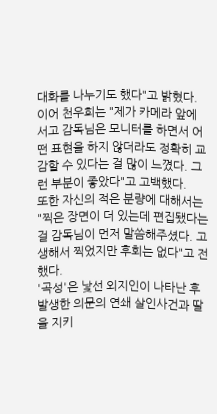대화를 나누기도 했다"고 밝혔다.
이어 천우희는 "제가 카메라 앞에 서고 감독님은 모니터를 하면서 어떤 표현을 하지 않더라도 정확히 교감할 수 있다는 걸 많이 느꼈다. 그런 부분이 좋았다"고 고백했다.
또한 자신의 적은 분량에 대해서는 "찍은 장면이 더 있는데 편집됐다는 걸 감독님이 먼저 말씀해주셨다. 고생해서 찍었지만 후회는 없다"고 전했다.
'곡성'은 낯선 외지인이 나타난 후 발생한 의문의 연쇄 살인사건과 딸을 지키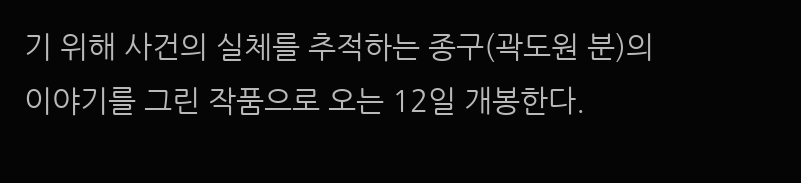기 위해 사건의 실체를 추적하는 종구(곽도원 분)의 이야기를 그린 작품으로 오는 12일 개봉한다.